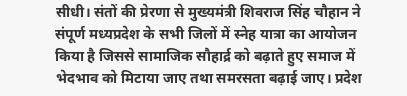सीधी। संतों की प्रेरणा से मुख्यमंत्री शिवराज सिंह चौहान ने संपूर्ण मध्यप्रदेश के सभी जिलों में स्नेह यात्रा का आयोजन किया है जिससे सामाजिक सौहार्द्र को बढ़ाते हुए समाज में भेदभाव को मिटाया जाए तथा समरसता बढ़ाई जाए। प्रदेश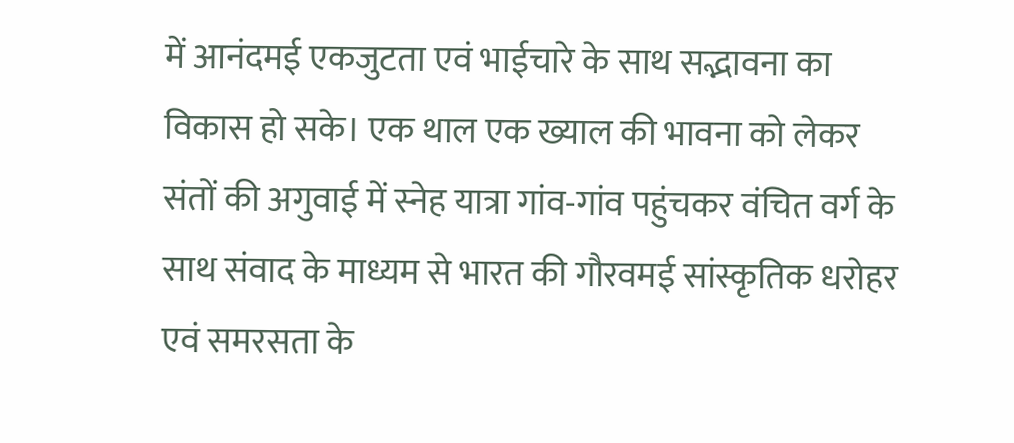में आनंदमई एकजुटता एवं भाईचारे के साथ सद्भावना का विकास हो सके। एक थाल एक ख्याल की भावना को लेकर संतों की अगुवाई में स्नेह यात्रा गांव-गांव पहुंचकर वंचित वर्ग के साथ संवाद के माध्यम से भारत की गौरवमई सांस्कृतिक धरोहर एवं समरसता के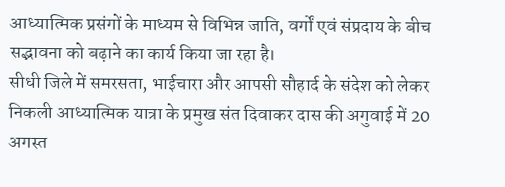आध्यात्मिक प्रसंगों के माध्यम से विभिन्न जाति, वर्गों एवं संप्रदाय के बीच सद्भावना को बढ़ाने का कार्य किया जा रहा है।
सीधी जिले में समरसता, भाईचारा और आपसी सौहार्द के संदेश को लेकर निकली आध्यात्मिक यात्रा के प्रमुख संत दिवाकर दास की अगुवाई में 20 अगस्त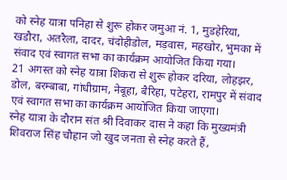को स्नेह यात्रा पनिहा से शुरू होकर जमुआ नं. 1, मुडहेरिया, खडौरा, अतरैला, दादर, चंदोहीडोल, मड़वास, महखोर, भुमका में संवाद एवं स्वागत सभा का कार्यक्रम आयोजित किया गया।
21 अगस्त को स्नेह यात्रा शिकरा से शुरू होकर दरिया, लोहझर, डोल, बरम्बाबा, गांधीग्राम, नेबूहा, बैरिहा, पटेहरा, रामपुर में संवाद एवं स्वागत सभा का कार्यक्रम आयोजित किया जाएगा।
स्नेह यात्रा के दौरान संत श्री दिवाकर दास ने कहा कि मुख्यमंत्री शिवराज सिंह चौहान जो खुद जनता से स्नेह करते हैं,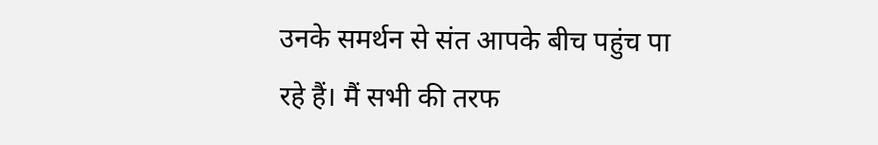उनके समर्थन से संत आपके बीच पहुंच पा रहे हैं। मैं सभी की तरफ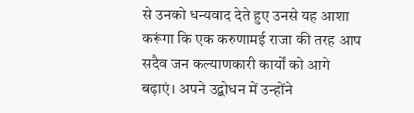से उनको धन्यवाद देते हुए उनसे यह आशा करूंगा कि एक करुणामई राजा की तरह आप सदैव जन कल्याणकारी कार्यों को आगे बढ़ाएं। अपने उद्बोधन में उन्होंने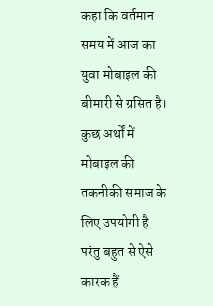कहा कि वर्तमान समय में आज का युवा मोबाइल की बीमारी से ग्रसित है। कुछ अर्थों में मोबाइल की तकनीकी समाज के लिए उपयोगी है परंतु बहुत से ऐसे कारक हैं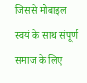जिससे मोबाइल स्वयं के साथ संपूर्ण समाज के लिए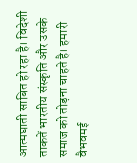आत्मघाती साबित हो रहा है। विदेशी ताकतें भारतीय संस्कृति और उसके समाज को तोड़ना चाहते है। हमारी वैभवमई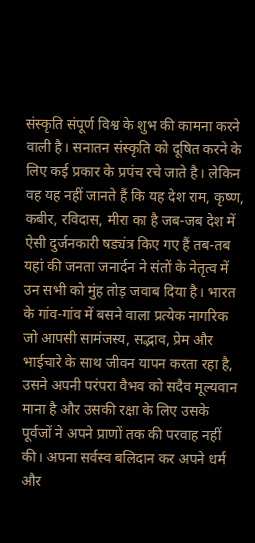संस्कृति संपूर्ण विश्व के शुभ की कामना करने वाली है। सनातन संस्कृति को दूषित करने के लिए कई प्रकार के प्रपंच रचे जाते है। लेकिन वह यह नहीं जानते हैं कि यह देश राम, कृष्ण, कबीर, रविदास, मीरा का है जब-जब देश में ऐसी दुर्जनकारी षड्यंत्र किए गए हैं तब-तब यहां की जनता जनार्दन ने संतों के नेतृत्व में उन सभी को मुंह तोड़ जवाब दिया है। भारत के गांव-गांव में बसने वाला प्रत्येक नागरिक जो आपसी सामंजस्य, सद्भाव, प्रेम और भाईचारे के साथ जीवन यापन करता रहा है, उसने अपनी परंपरा वैभव को सदैव मूल्यवान माना है और उसकी रक्षा के लिए उसके पूर्वजों ने अपने प्राणों तक की परवाह नहीं की। अपना सर्वस्व बलिदान कर अपने धर्म और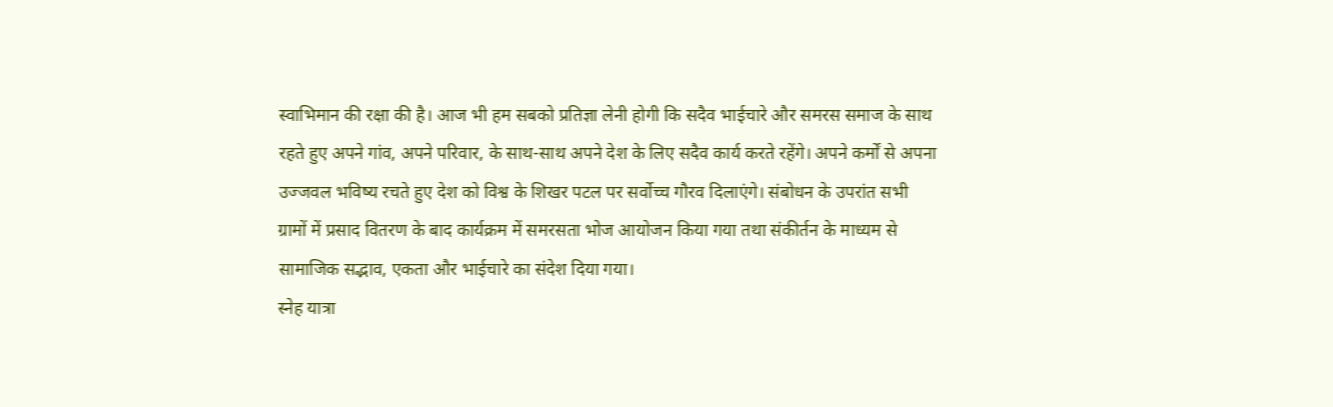स्वाभिमान की रक्षा की है। आज भी हम सबको प्रतिज्ञा लेनी होगी कि सदैव भाईचारे और समरस समाज के साथ रहते हुए अपने गांव, अपने परिवार, के साथ-साथ अपने देश के लिए सदैव कार्य करते रहेंगे। अपने कर्मों से अपना उज्जवल भविष्य रचते हुए देश को विश्व के शिखर पटल पर सर्वोच्च गौरव दिलाएंगे। संबोधन के उपरांत सभी ग्रामों में प्रसाद वितरण के बाद कार्यक्रम में समरसता भोज आयोजन किया गया तथा संकीर्तन के माध्यम से सामाजिक सद्भाव, एकता और भाईचारे का संदेश दिया गया।
स्नेह यात्रा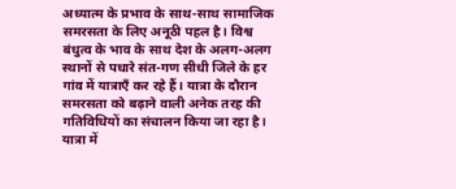अध्यात्म के प्रभाव के साथ-साथ सामाजिक समरसता के लिए अनूठी पहल है। विश्व बंधुत्व के भाव के साथ देश के अलग-अलग स्थानों से पधारे संत-गण सीधी जिले के हर गांव में यात्राएँ कर रहे हैं। यात्रा के दौरान समरसता को बढ़ाने वाली अनेक तरह की गतिविधियों का संचालन किया जा रहा है। यात्रा में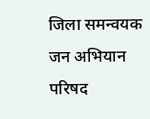जिला समन्वयक जन अभियान परिषद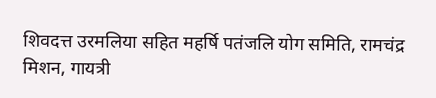शिवदत्त उरमलिया सहित महर्षि पतंजलि योग समिति, रामचंद्र मिशन, गायत्री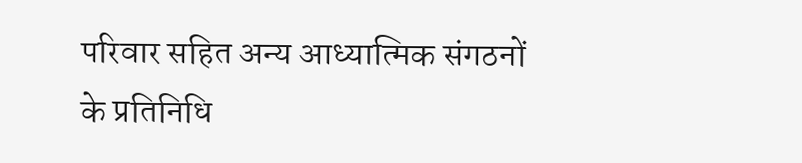परिवार सहित अन्य आध्यात्मिक संगठनों के प्रतिनिधि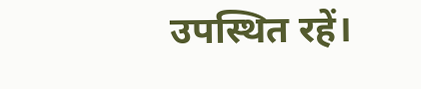उपस्थित रहें।